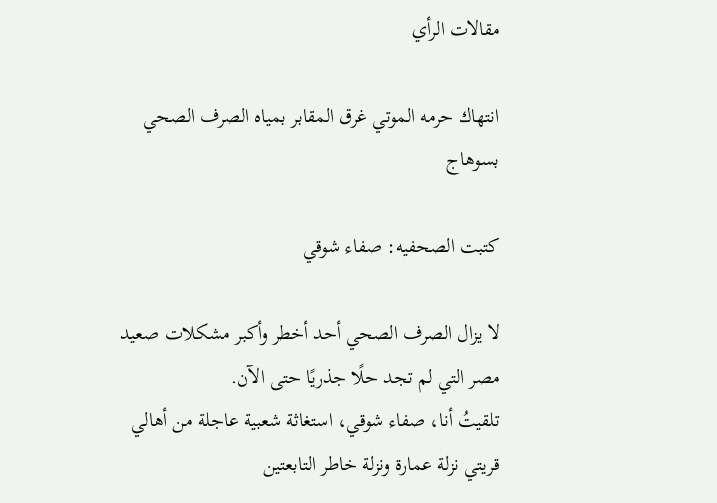مقالات الرأي

انتهاك حرمه الموتي غرق المقابر بمياه الصرف الصحي بسوهاج

كتبت الصحفيه: صفاء شوقي

لا يزال الصرف الصحي أحد أخطر وأكبر مشكلات صعيد مصر التي لم تجد حلًا جذريًا حتى الآن.
تلقيتُ أنا، صفاء شوقي، استغاثة شعبية عاجلة من أهالي قريتي نزلة عمارة ونزلة خاطر التابعتين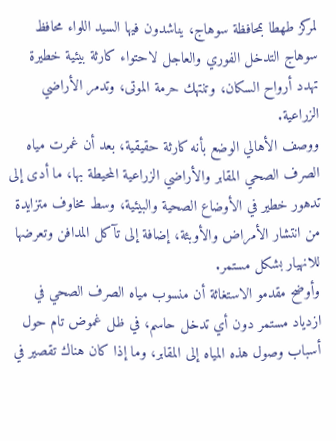لمركز طهطا بمحافظة سوهاج، يناشدون فيها السيد اللواء محافظ سوهاج التدخل الفوري والعاجل لاحتواء كارثة بيئية خطيرة تهدد أرواح السكان، وتنتهك حرمة الموتى، وتدمر الأراضي الزراعية.
ووصف الأهالي الوضع بأنه كارثة حقيقية، بعد أن غمرت مياه الصرف الصحي المقابر والأراضي الزراعية المحيطة بها، ما أدى إلى تدهور خطير في الأوضاع الصحية والبيئية، وسط مخاوف متزايدة من انتشار الأمراض والأوبئة، إضافة إلى تآكل المدافن وتعرضها للانهيار بشكل مستمر.
وأوضح مقدمو الاستغاثة أن منسوب مياه الصرف الصحي في ازدياد مستمر دون أي تدخل حاسم، في ظل غموض تام حول أسباب وصول هذه المياه إلى المقابر، وما إذا كان هناك تقصير في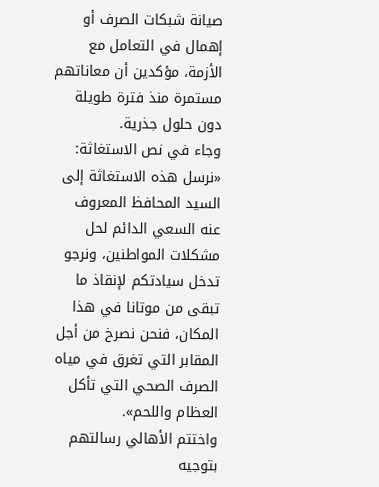صيانة شبكات الصرف أو إهمال في التعامل مع الأزمة، مؤكدين أن معاناتهم مستمرة منذ فترة طويلة دون حلول جذرية.
وجاء في نص الاستغاثة:
«نرسل هذه الاستغاثة إلى السيد المحافظ المعروف عنه السعي الدائم لحل مشكلات المواطنين، ونرجو تدخل سيادتكم لإنقاذ ما تبقى من موتانا في هذا المكان، فنحن نصرخ من أجل المقابر التي تغرق في مياه الصرف الصحي التي تأكل العظام واللحم».
واختتم الأهالي رسالتهم بتوجيه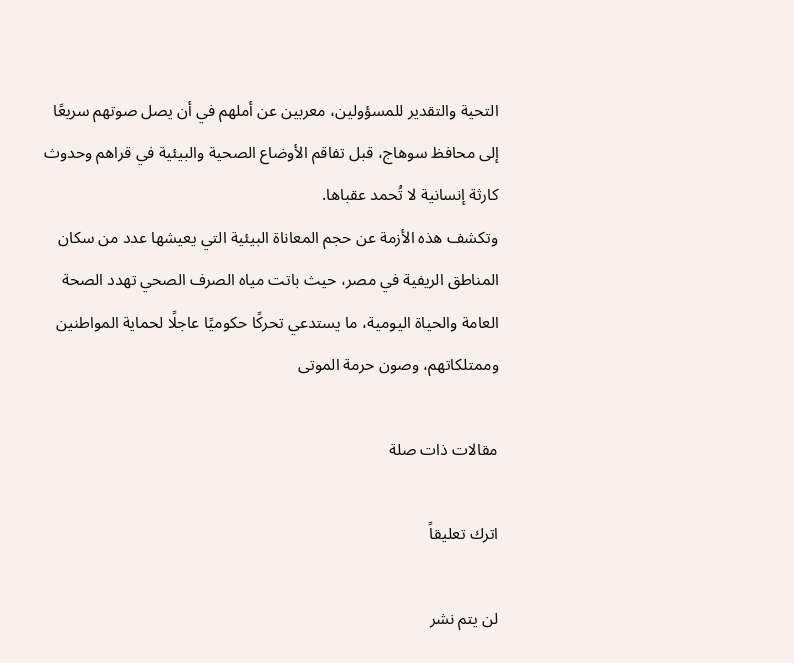التحية والتقدير للمسؤولين، معربين عن أملهم في أن يصل صوتهم سريعًا إلى محافظ سوهاج، قبل تفاقم الأوضاع الصحية والبيئية في قراهم وحدوث كارثة إنسانية لا تُحمد عقباها.
وتكشف هذه الأزمة عن حجم المعاناة البيئية التي يعيشها عدد من سكان المناطق الريفية في مصر، حيث باتت مياه الصرف الصحي تهدد الصحة العامة والحياة اليومية، ما يستدعي تحركًا حكوميًا عاجلًا لحماية المواطنين وممتلكاتهم، وصون حرمة الموتى

مقالات ذات صلة

اترك تعليقاً

لن يتم نشر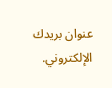عنوان بريدك الإلكتروني.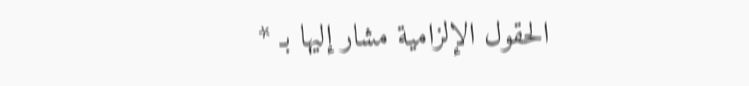الحقول الإلزامية مشار إليها بـ *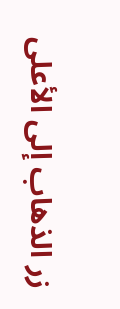زر الذهاب إلى الأعلى